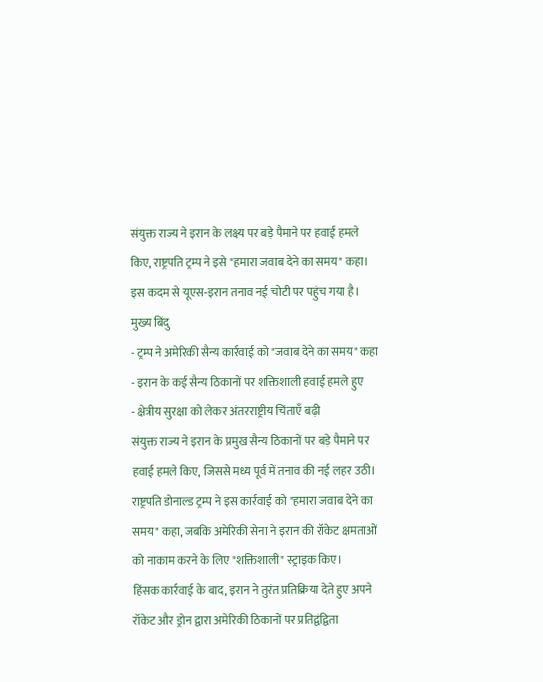संयुक्त राज्य ने इरान के लक्ष्य पर बड़े पैमाने पर हवाई हमले किए, राष्ट्रपति ट्रम्प ने इसे "हमारा जवाब देने का समय" कहा। इस कदम से यूएस‑इरान तनाव नई चोटी पर पहुंच गया है।
मुख्य बिंदु
- ट्रम्प ने अमेरिकी सैन्य कार्रवाई को "जवाब देने का समय" कहा
- इरान के कई सैन्य ठिकानों पर शक्तिशाली हवाई हमले हुए
- क्षेत्रीय सुरक्षा को लेकर अंतरराष्ट्रीय चिंताएँ बढ़ी
संयुक्त राज्य ने इरान के प्रमुख सैन्य ठिकानों पर बड़े पैमाने पर हवाई हमले किए, जिससे मध्य पूर्व में तनाव की नई लहर उठी। राष्ट्रपति डोनाल्ड ट्रम्प ने इस कार्रवाई को "हमारा जवाब देने का समय" कहा, जबकि अमेरिकी सेना ने इरान की रॉकेट क्षमताओं को नाकाम करने के लिए "शक्तिशाली" स्ट्राइक किए।
हिंसक कार्रवाई के बाद, इरान ने तुरंत प्रतिक्रिया देते हुए अपने रॉकेट और ड्रोन द्वारा अमेरिकी ठिकानों पर प्रतिद्वंद्विता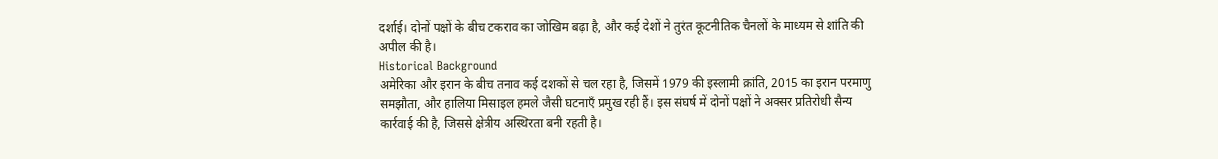दर्शाई। दोनों पक्षों के बीच टकराव का जोखिम बढ़ा है, और कई देशों ने तुरंत कूटनीतिक चैनलों के माध्यम से शांति की अपील की है।
Historical Background
अमेरिका और इरान के बीच तनाव कई दशकों से चल रहा है, जिसमें 1979 की इस्लामी क्रांति, 2015 का इरान परमाणु समझौता, और हालिया मिसाइल हमले जैसी घटनाएँ प्रमुख रही हैं। इस संघर्ष में दोनों पक्षों ने अक्सर प्रतिरोधी सैन्य कार्रवाई की है, जिससे क्षेत्रीय अस्थिरता बनी रहती है।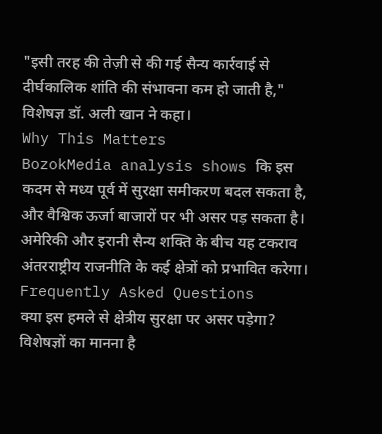"इसी तरह की तेज़ी से की गई सैन्य कार्रवाई से दीर्घकालिक शांति की संभावना कम हो जाती है," विशेषज्ञ डॉ. अली खान ने कहा।
Why This Matters
BozokMedia analysis shows कि इस कदम से मध्य पूर्व में सुरक्षा समीकरण बदल सकता है, और वैश्विक ऊर्जा बाजारों पर भी असर पड़ सकता है। अमेरिकी और इरानी सैन्य शक्ति के बीच यह टकराव अंतरराष्ट्रीय राजनीति के कई क्षेत्रों को प्रभावित करेगा।
Frequently Asked Questions
क्या इस हमले से क्षेत्रीय सुरक्षा पर असर पड़ेगा? विशेषज्ञों का मानना है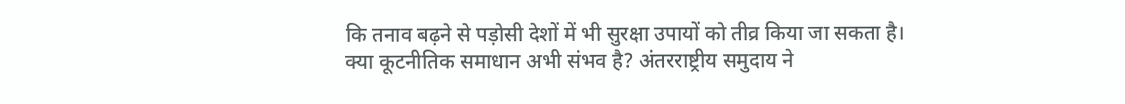कि तनाव बढ़ने से पड़ोसी देशों में भी सुरक्षा उपायों को तीव्र किया जा सकता है।
क्या कूटनीतिक समाधान अभी संभव है? अंतरराष्ट्रीय समुदाय ने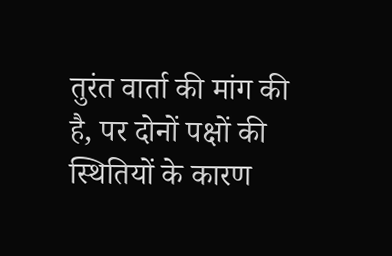तुरंत वार्ता की मांग की है, पर दोनों पक्षों की स्थितियों के कारण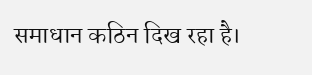समाधान कठिन दिख रहा है।